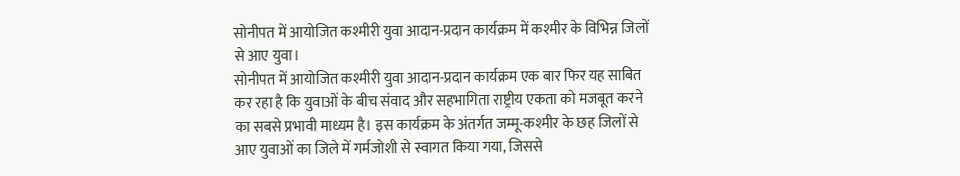सोनीपत में आयोजित कश्मीरी युवा आदान-प्रदान कार्यक्रम में कश्मीर के विभिन्न जिलों से आए युवा।
सोनीपत में आयोजित कश्मीरी युवा आदान-प्रदान कार्यक्रम एक बार फिर यह साबित कर रहा है कि युवाओं के बीच संवाद और सहभागिता राष्ट्रीय एकता को मजबूत करने का सबसे प्रभावी माध्यम है। इस कार्यक्रम के अंतर्गत जम्मू-कश्मीर के छह जिलों से आए युवाओं का जिले में गर्मजोशी से स्वागत किया गया, जिससे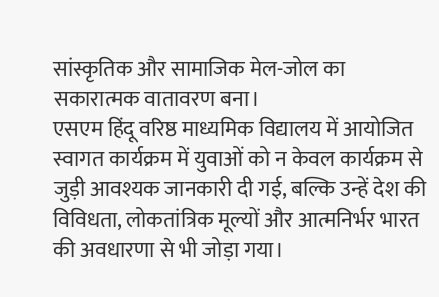सांस्कृतिक और सामाजिक मेल-जोल का सकारात्मक वातावरण बना।
एसएम हिंदू वरिष्ठ माध्यमिक विद्यालय में आयोजित स्वागत कार्यक्रम में युवाओं को न केवल कार्यक्रम से जुड़ी आवश्यक जानकारी दी गई, बल्कि उन्हें देश की विविधता, लोकतांत्रिक मूल्यों और आत्मनिर्भर भारत की अवधारणा से भी जोड़ा गया।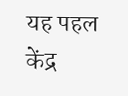यह पहल केंद्र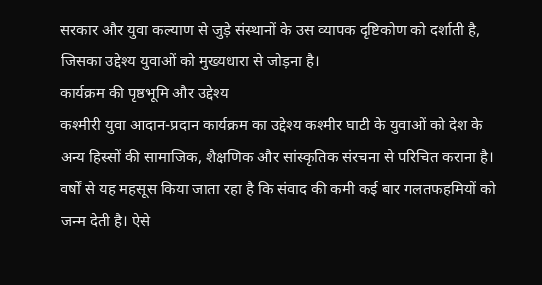सरकार और युवा कल्याण से जुड़े संस्थानों के उस व्यापक दृष्टिकोण को दर्शाती है, जिसका उद्देश्य युवाओं को मुख्यधारा से जोड़ना है।
कार्यक्रम की पृष्ठभूमि और उद्देश्य
कश्मीरी युवा आदान-प्रदान कार्यक्रम का उद्देश्य कश्मीर घाटी के युवाओं को देश के अन्य हिस्सों की सामाजिक, शैक्षणिक और सांस्कृतिक संरचना से परिचित कराना है। वर्षों से यह महसूस किया जाता रहा है कि संवाद की कमी कई बार गलतफहमियों को जन्म देती है। ऐसे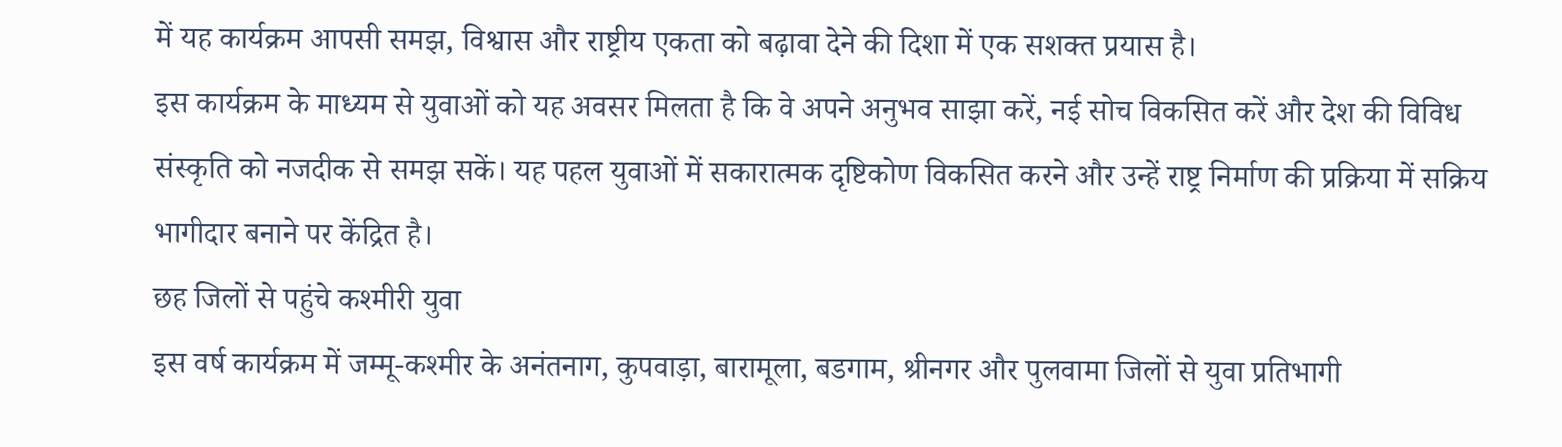में यह कार्यक्रम आपसी समझ, विश्वास और राष्ट्रीय एकता को बढ़ावा देने की दिशा में एक सशक्त प्रयास है।
इस कार्यक्रम के माध्यम से युवाओं को यह अवसर मिलता है कि वे अपने अनुभव साझा करें, नई सोच विकसित करें और देश की विविध संस्कृति को नजदीक से समझ सकें। यह पहल युवाओं में सकारात्मक दृष्टिकोण विकसित करने और उन्हें राष्ट्र निर्माण की प्रक्रिया में सक्रिय भागीदार बनाने पर केंद्रित है।
छह जिलों से पहुंचे कश्मीरी युवा
इस वर्ष कार्यक्रम में जम्मू-कश्मीर के अनंतनाग, कुपवाड़ा, बारामूला, बडगाम, श्रीनगर और पुलवामा जिलों से युवा प्रतिभागी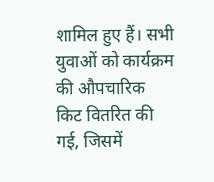शामिल हुए हैं। सभी युवाओं को कार्यक्रम की औपचारिक किट वितरित की गई, जिसमें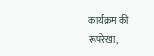कार्यक्रम की रूपरेखा,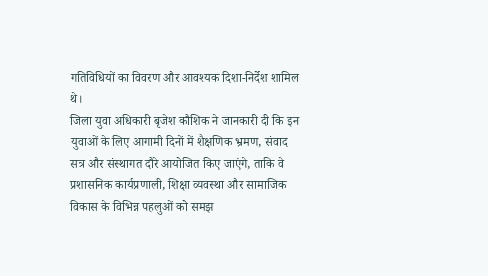गतिविधियों का विवरण और आवश्यक दिशा-निर्देश शामिल थे।
जिला युवा अधिकारी बृजेश कौशिक ने जानकारी दी कि इन युवाओं के लिए आगामी दिनों में शैक्षणिक भ्रमण, संवाद सत्र और संस्थागत दौरे आयोजित किए जाएंगे, ताकि वे प्रशासनिक कार्यप्रणाली, शिक्षा व्यवस्था और सामाजिक विकास के विभिन्न पहलुओं को समझ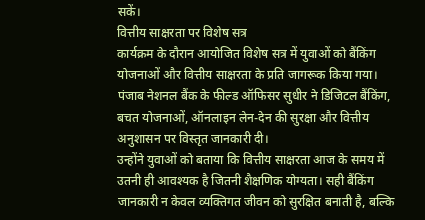सकें।
वित्तीय साक्षरता पर विशेष सत्र
कार्यक्रम के दौरान आयोजित विशेष सत्र में युवाओं को बैंकिंग योजनाओं और वित्तीय साक्षरता के प्रति जागरूक किया गया। पंजाब नेशनल बैंक के फील्ड ऑफिसर सुधीर ने डिजिटल बैंकिंग, बचत योजनाओं, ऑनलाइन लेन-देन की सुरक्षा और वित्तीय अनुशासन पर विस्तृत जानकारी दी।
उन्होंने युवाओं को बताया कि वित्तीय साक्षरता आज के समय में उतनी ही आवश्यक है जितनी शैक्षणिक योग्यता। सही बैंकिंग जानकारी न केवल व्यक्तिगत जीवन को सुरक्षित बनाती है, बल्कि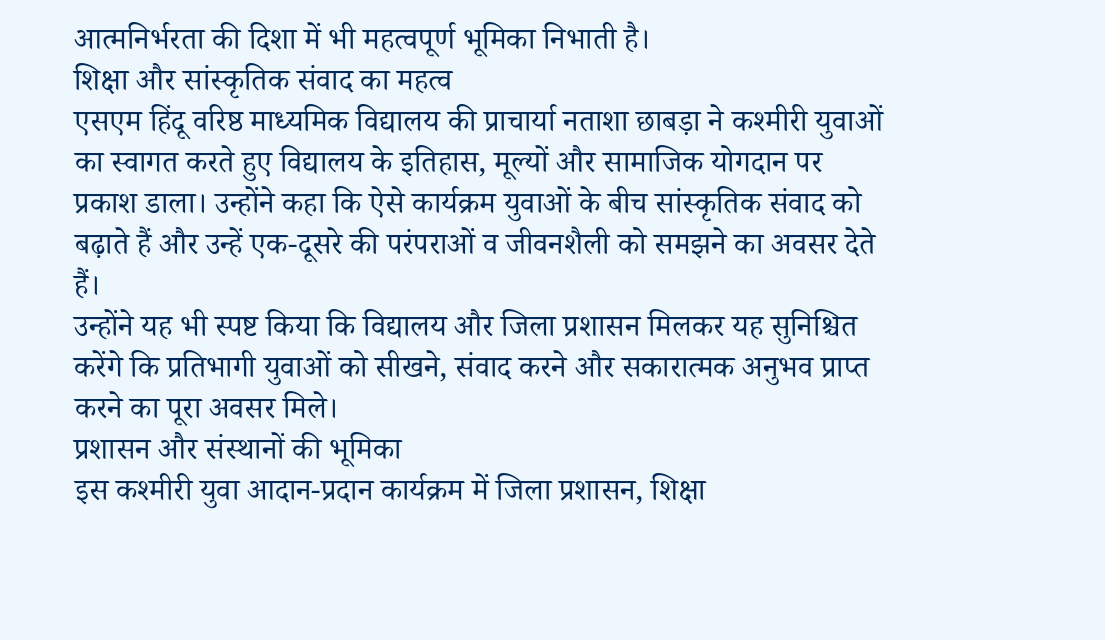आत्मनिर्भरता की दिशा में भी महत्वपूर्ण भूमिका निभाती है।
शिक्षा और सांस्कृतिक संवाद का महत्व
एसएम हिंदू वरिष्ठ माध्यमिक विद्यालय की प्राचार्या नताशा छाबड़ा ने कश्मीरी युवाओं का स्वागत करते हुए विद्यालय के इतिहास, मूल्यों और सामाजिक योगदान पर प्रकाश डाला। उन्होंने कहा कि ऐसे कार्यक्रम युवाओं के बीच सांस्कृतिक संवाद को बढ़ाते हैं और उन्हें एक-दूसरे की परंपराओं व जीवनशैली को समझने का अवसर देते हैं।
उन्होंने यह भी स्पष्ट किया कि विद्यालय और जिला प्रशासन मिलकर यह सुनिश्चित करेंगे कि प्रतिभागी युवाओं को सीखने, संवाद करने और सकारात्मक अनुभव प्राप्त करने का पूरा अवसर मिले।
प्रशासन और संस्थानों की भूमिका
इस कश्मीरी युवा आदान-प्रदान कार्यक्रम में जिला प्रशासन, शिक्षा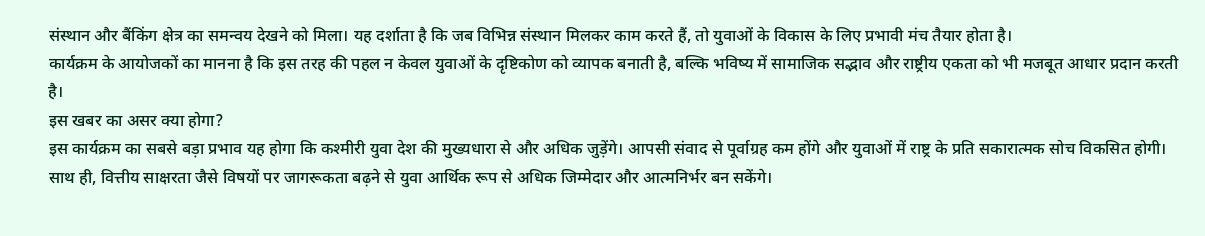संस्थान और बैंकिंग क्षेत्र का समन्वय देखने को मिला। यह दर्शाता है कि जब विभिन्न संस्थान मिलकर काम करते हैं, तो युवाओं के विकास के लिए प्रभावी मंच तैयार होता है।
कार्यक्रम के आयोजकों का मानना है कि इस तरह की पहल न केवल युवाओं के दृष्टिकोण को व्यापक बनाती है, बल्कि भविष्य में सामाजिक सद्भाव और राष्ट्रीय एकता को भी मजबूत आधार प्रदान करती है।
इस खबर का असर क्या होगा?
इस कार्यक्रम का सबसे बड़ा प्रभाव यह होगा कि कश्मीरी युवा देश की मुख्यधारा से और अधिक जुड़ेंगे। आपसी संवाद से पूर्वाग्रह कम होंगे और युवाओं में राष्ट्र के प्रति सकारात्मक सोच विकसित होगी। साथ ही, वित्तीय साक्षरता जैसे विषयों पर जागरूकता बढ़ने से युवा आर्थिक रूप से अधिक जिम्मेदार और आत्मनिर्भर बन सकेंगे।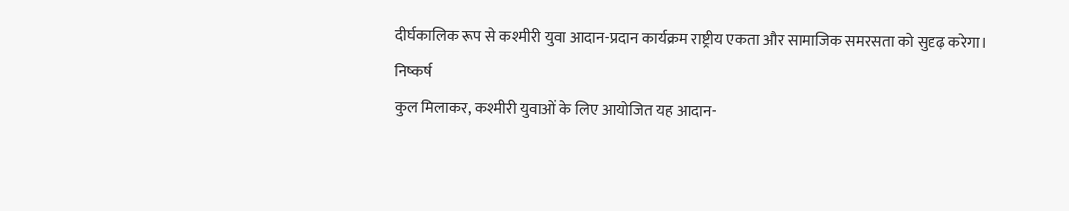दीर्घकालिक रूप से कश्मीरी युवा आदान-प्रदान कार्यक्रम राष्ट्रीय एकता और सामाजिक समरसता को सुदृढ़ करेगा।
निष्कर्ष
कुल मिलाकर, कश्मीरी युवाओं के लिए आयोजित यह आदान-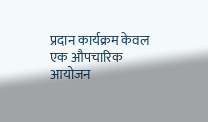प्रदान कार्यक्रम केवल एक औपचारिक आयोजन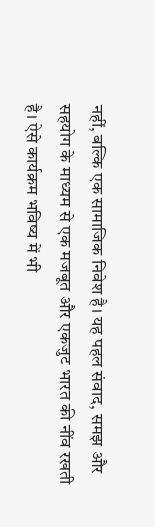नहीं, बल्कि एक सामाजिक निवेश है। यह पहल संवाद, समझ और सहयोग के माध्यम से एक मजबूत और एकजुट भारत की नींव रखती है। ऐसे कार्यक्रम भविष्य में भी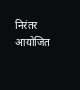निरंतर आयोजित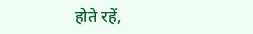होते रहें,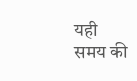यही समय की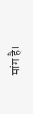मांग है।